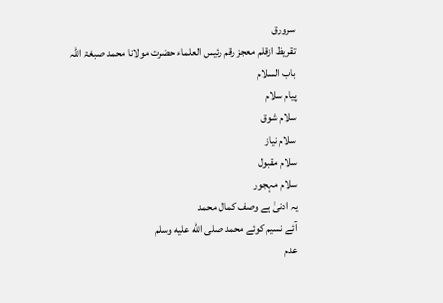سرورق
تقریظ ازقلم معجز رقم رئیس العلماء حضرت مولانا محمد صبغۃ اللہ
باب السلام
پیام سلام
سلام شوق
سلام نیاز
سلام مقبول
سلام مہجور
یہ ادنیٰ ہے وصف کمال محمد
آئے نسیم کوئے محمد صلى الله عليه وسلم
عدم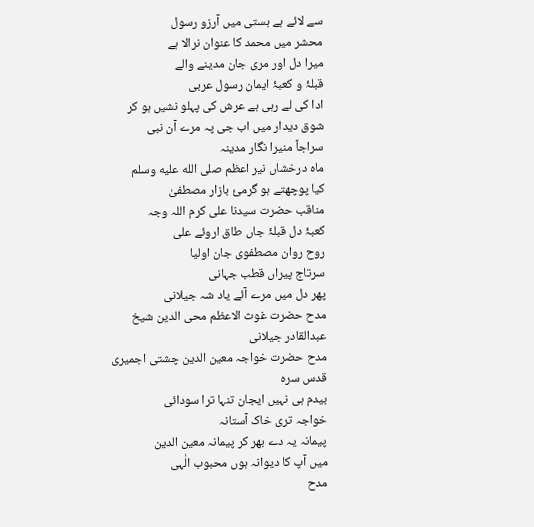سے لائے ہے ہستی میں آرزو رسول
محشر میں محمد کا عنوان نرالا ہے
میرا دل اور مری جان مدینے والے
قبلۂ و کعبۂ ایمان رسول عربی
ادا کی لے رہی ہے عرش کی پہلو نشیں ہو کر
شوق دیدار میں اب جی پہ مرے آن نبی
سراجاً منیرا نگار مدینہ
ماہ درخشاں نیر اعظم صلى الله عليه وسلم
کیا پوچھتے ہو گرمیٔ بازار مصطفیٰ
مناقب حضرت سیدنا علی کرم اللہ وجہ
کعبۂ دل قبلۂ جاں طاق اروئے علی
روح روان مصطفوی جان اولیا
سرتاج پیراں قطب جہانی
پھر دل میں مرے آئے یاد شہ جیلانی
مدح حضرت غوث الاعظم محی الدین شیخ عبدالقادر جیلانی
مدح حضرت خواجہ معین الدین چشتی اجمیری قدس سرہ
بیدم ہی نہیں ایجان تنہا ترا سودائی
خواجہ تری خاک آستانہ
پیمانہ یہ دے بھر کر پیمانہ معین الدین
میں آپ کا دیوانہ ہوں محبوب الٰہی
مدح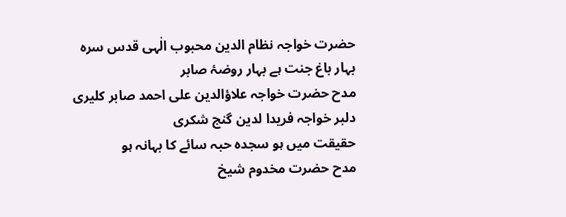حضرت خواجہ نظام الدین محبوب الٰہی قدس سرہ
بہار باغ جنت ہے بہار روضۂ صابر
مدح حضرت خواجہ علاؤالدین علی احمد صابر کلیری
دلبر خواجہ فریدا لدین گنج شکری
حقیقت میں ہو سجدہ حبہ سائے کا بہانہ ہو
مدح حضرت مخدوم شیخ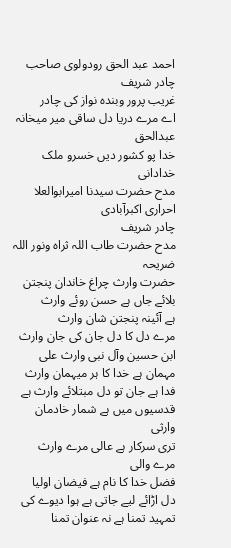احمد عبد الحق رودولوی صاحب
چادر شریف
غریب پرور وبندہ نواز کی چادر
اے مرے دریا دل ساقی میر میخانہ عبدالحق
خدا پو کشور دیں خسرو ملک خدادانی
مدح حضرت سیدنا امیرابوالعلا احراری اکبرآبادی
چادر شریف
مدح حضرت طاب اللہ ثراہ ونور اللہ ضریحہ
حضرت وارث چراغ خاندان پنجتن
بلائے جاں ہے حسن روئے وارث
ہے آئینہ پنجتن شان وارث
مرے دل کا دل جان کی جان وارث
ابن حسین وآل نبی وارث علی
مہمان ہے خدا کا ہر میہمان وارث
فدا ہے جان تو دل مبتلائے وارث ہے
قدسیوں میں ہے شمار خادمان وارثی
تری سرکار ہے عالی مرے وارث مرے والی
فضل خدا کا نام ہے فیضان اولیا
دل اڑائے لیے جاتی ہے ہوا دیوے کی
تمہید تمنا ہے نہ عنوان تمنا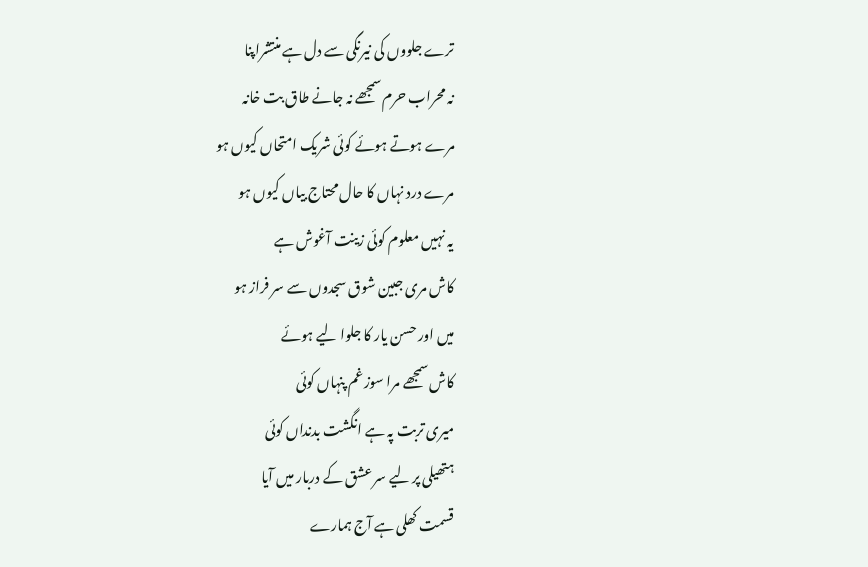ترے جلووں کی نیرنگی سے دل ہے منتشراپنا
نہ محراب حرم سمجھے نہ جانے طاق بت خانہ
مرے ہوتے ہوئے کوئی شریک امتحاں کیوں ہو
مرے درد نہاں کا حال محتاج بیاں کیوں ہو
یہ نہیں معلوم کوئی زینت آغوش ہے
کاش مری جبین شوق سجدوں سے سر فراز ہو
میں اور حسن یار کا جلوا لیے ہوئے
کاش سمجھے مرا سوز غم پنہاں کوئی
میری تربت پہ ہے انگشت بدنداں کوئی
ہتھیلی پر لیے سر عشق کے دربار میں آیا
قسمت کھلی ہے آج ہمارے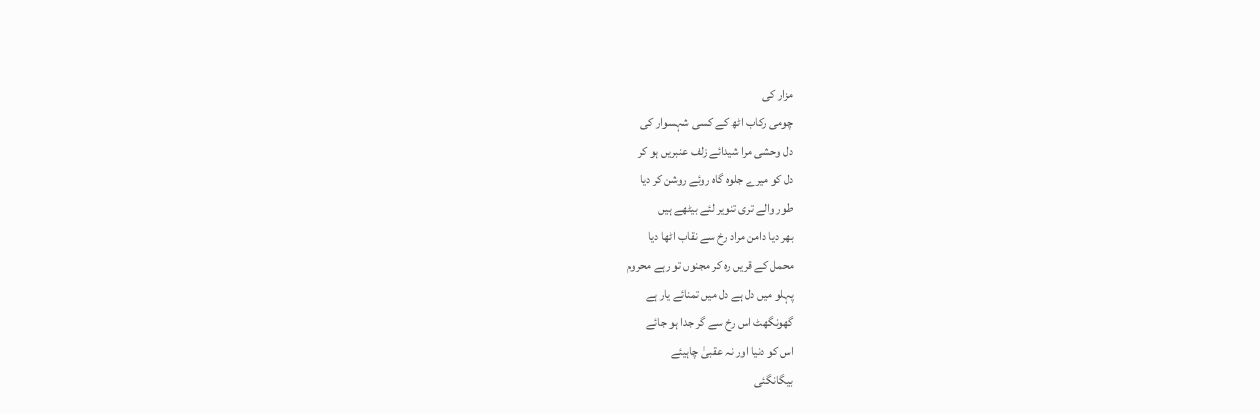مزار کی
چومی رکاب اٹھ کے کسی شہسوار کی
دل وحشی مرا شیدائے زلف عنبریں ہو کر
دل کو میرے جلوہ گاہ روئے روشن کر دیا
طور والے تری تنویر لئے بیٹھے ہیں
بھر دیا دامن مراد رخ سے نقاب اٹھا دیا
محمل کے قریں رہ کر مجنوں تو رہے محروم
پہلو میں دل ہے دل میں تمنائے یار ہے
گھونگھٹ اس رخ سے گر جدا ہو جائے
اس کو دنیا اور نہ عقبیٰ چاہیئے
بیگانگئی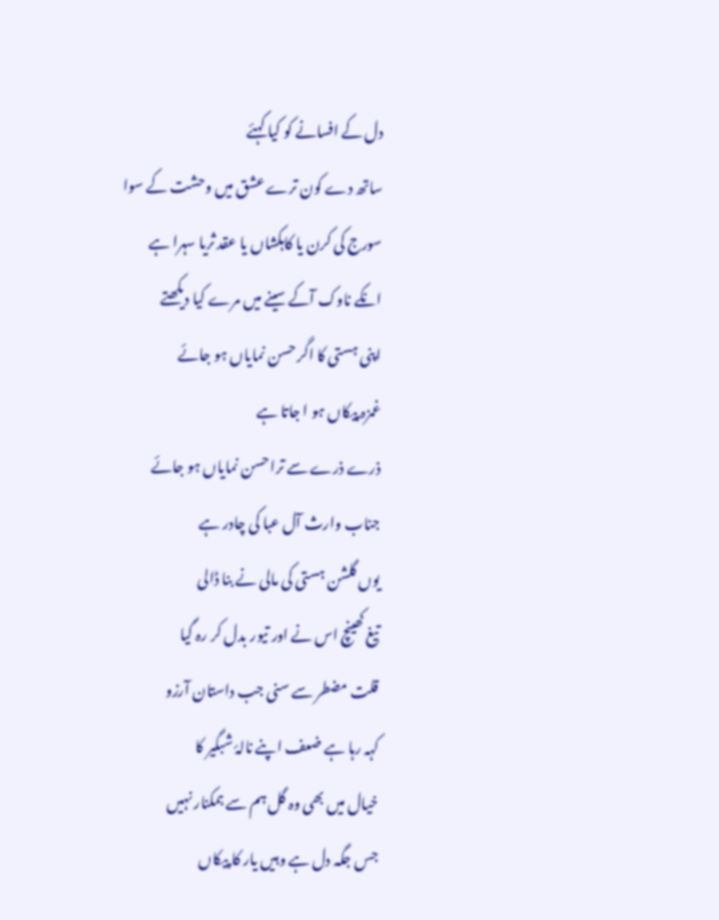دل کے افسانے کو کیا کہئے
ساتھ دے کون ترے عشق میں وحشت کے سوا
سورج کی کرن یا کاہکشاں یا عقد ثریا سہرا ہے
انکے ناوک آکے سینے میں مرے کیا دیکھتے
اپنی ہستی کا اگر حسن نمایاں ہو جائے
غمزہ پیکاں ہو ا جاتا ہے
ذرے ذرے سے ترا حسن نمایاں ہو جائے
جناب وارث آل عبا کی چادر ہے
یوں گلشن ہستی کی مالی نے بنا ڈالی
تیغ کھینچ اس نے اور تیور بدل کر رہ گیا
قلت مضطر سے سنی جب داستان آرزو
کہہ رہا ہے ضعف اپنے نالۂ شبگیر کا
خیال میں بھی وہ گل ہم سے ہمکنار نہیں
جس جگہ دل ہے وہیں یار کا پیکاں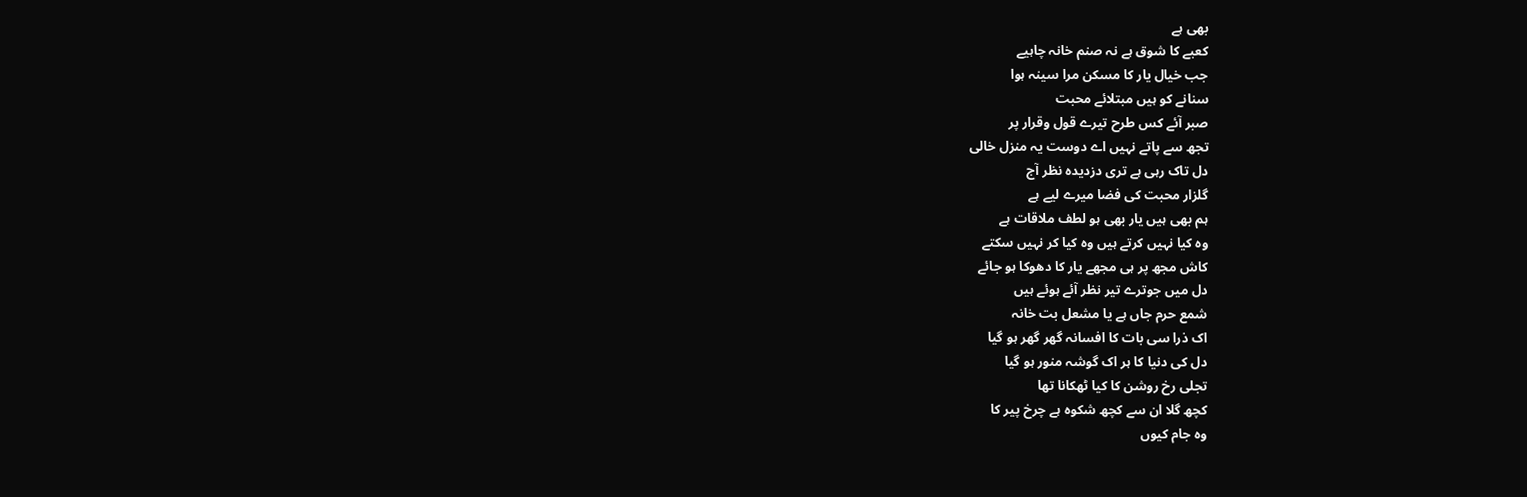بھی ہے
کعبے کا شوق ہے نہ صنم خانہ چاہیے
جب خیال یار کا مسکن مرا سینہ ہوا
سنانے کو ہیں مبتلائے محبت
صبر آئے کس طرح تیرے قول وقرار پر
تجھ سے پاتے نہیں اے دوست یہ منزل خالی
دل تاک رہی ہے تری دزدیدہ نظر آج
گلزار محبت کی فضا میرے لیے ہے
ہم بھی ہیں یار بھی ہو لطف ملاقات ہے
وہ کیا نہیں کرتے ہیں وہ کیا کر نہیں سکتے
کاش مجھ پر ہی مجھے یار کا دھوکا ہو جائے
دل میں جوترے تیر نظر آئے ہوئے ہیں
شمع حرم جاں ہے یا مشعل بت خانہ
اک ذرا سی بات کا افسانہ گھر گھر ہو گیا
دل کی دنیا کا ہر اک گوشہ منور ہو گیا
تجلی رخ روشن کا کیا ٹھکانا تھا
کچھ گلا ان سے کچھ شکوہ ہے چرخ پیر کا
وہ جام کیوں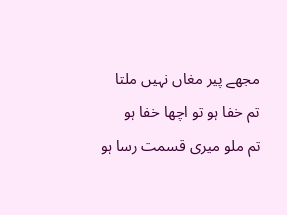مجھے پیر مغاں نہیں ملتا
تم خفا ہو تو اچھا خفا ہو
تم ملو میری قسمت رسا ہو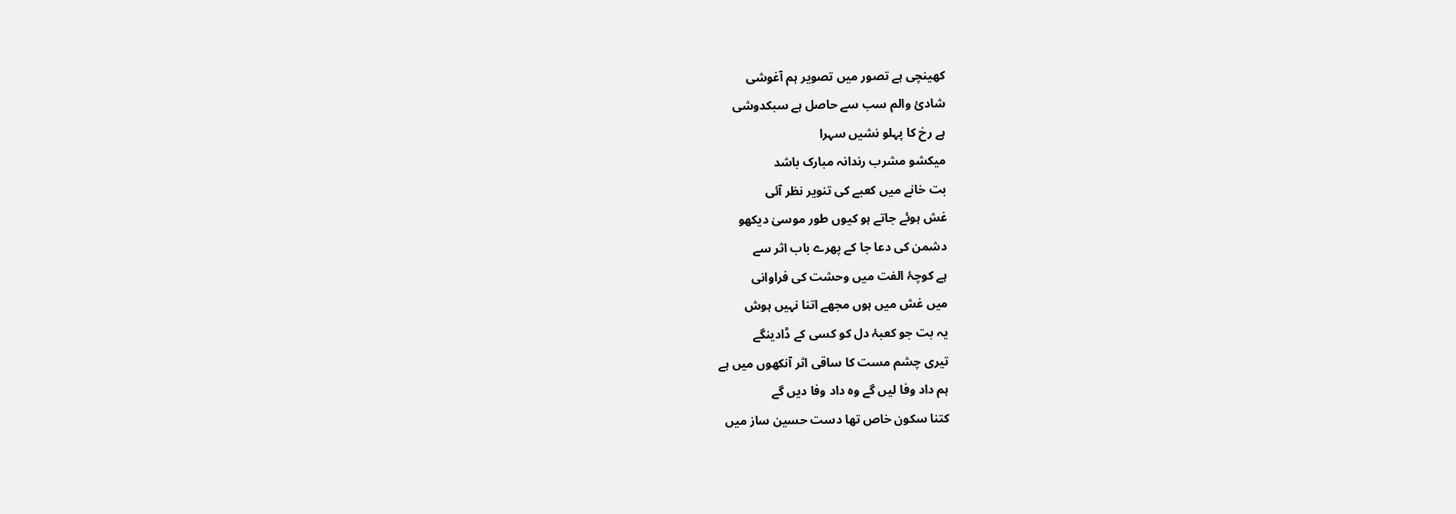کھینچی ہے تصور میں تصویر ہم آغوشی
شادیٔ والم سب سے حاصل ہے سبکدوشی
ہے رخ کا پہلو نشیں سہرا
میکشو مشرب رندانہ مبارک باشد
بت خانے میں کعبے کی تنویر نظر آئی
غش ہوئے جاتے ہو کیوں طور موسیٰ دیکھو
دشمن کی دعا جا کے پھرے باب اثر سے
ہے کوچۂ الفت میں وحشت کی فراوانی
میں غش میں ہوں مجھے اتنا نہیں ہوش
یہ بت جو کعبۂ دل کو کسی کے ڈادینگے
تیری چشم مست کا ساقی اثر آنکھوں میں ہے
ہم داد وفا لیں گے وہ داد وفا دیں گے
کتنا سکون خاص تھا دست حسین ساز میں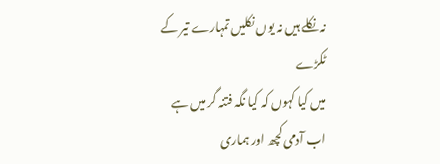نہ نکلے ہیں نہ یوں نکلیں تمہارے تیر کے ٹکڑے
میں کیا کہوں کہ کیا نگہ فتنہ گر میں ہے
اب آدمی کچھ اور ہماری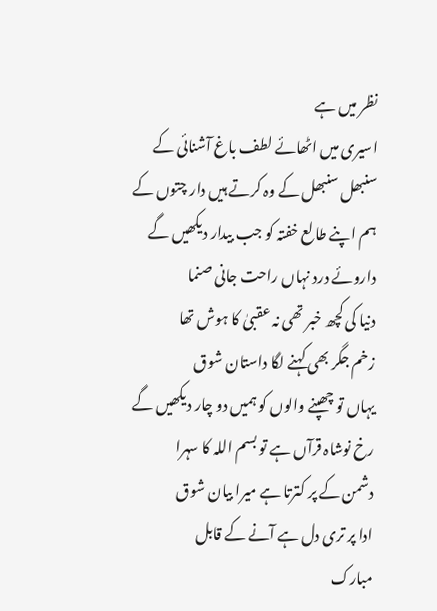نظر میں ہے
اسیری میں اٹھائے لطف باغ آشنائی کے
سنبھل سنبھل کے وہ کرتے ہیں دار چتوں کے
ہم اپنے طالع خفتہ کو جب بیدار دیکھیں گے
داروئے درد نہاں راحت جانی صنما
دنیا کی کچھ خبر تھی نہ عقبیٰ کا ہوش تھا
زخم جگر بھی کہنے لگا داستان شوق
یہاں تو چھپنے والوں کو ہمیں دو چار دیکھیں گے
رخ نوشاہ قرآں ہے تو بسم اللہ کا سہرا
دشمن کے پر کترتا ہے میرا بیان شوق
ادا پر تری دل ہے آنے کے قابل
مبارک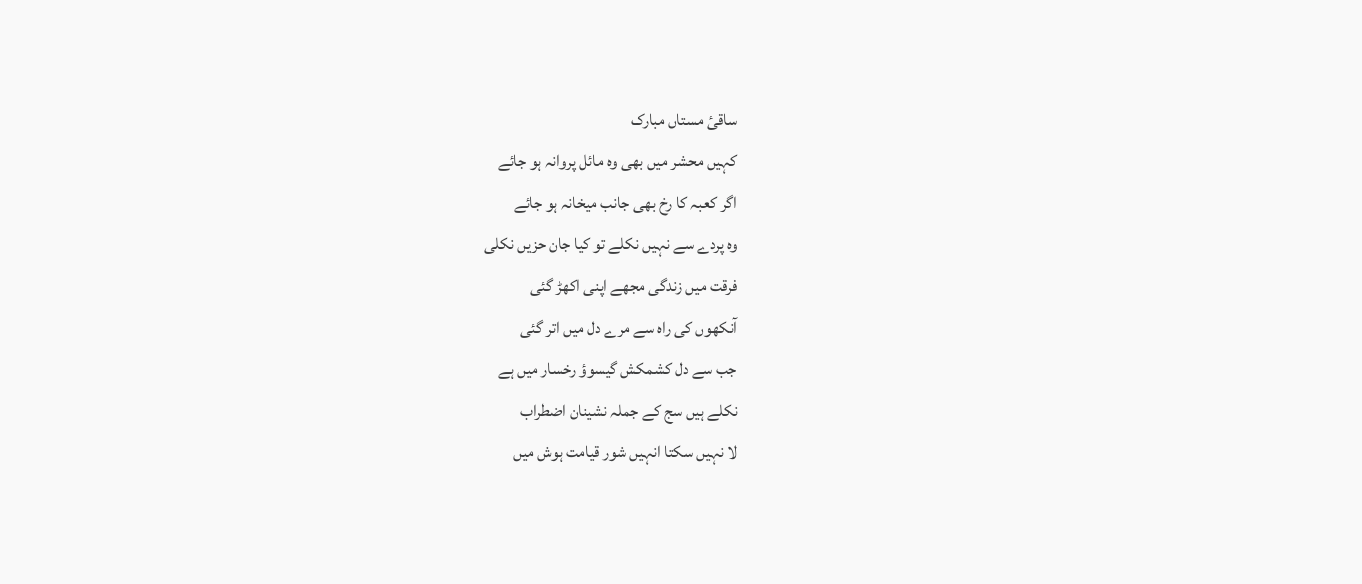ساقیٔ مستاں مبارک
کہیں محشر میں بھی وہ مائل پروانہ ہو جائے
اگر کعبہ کا رخ بھی جانب میخانہ ہو جائے
وہ پردے سے نہیں نکلے تو کیا جان حزیں نکلی
فرقت میں زندگی مجھے اپنی اکھڑ گئی
آنکھوں کی راہ سے مرے دل میں اتر گئی
جب سے دل کشمکش گیسوؤ رخسار میں ہے
نکلے ہیں سج کے جملہ نشینان اضطراب
لا نہیں سکتا انہیں شور قیامت ہوش میں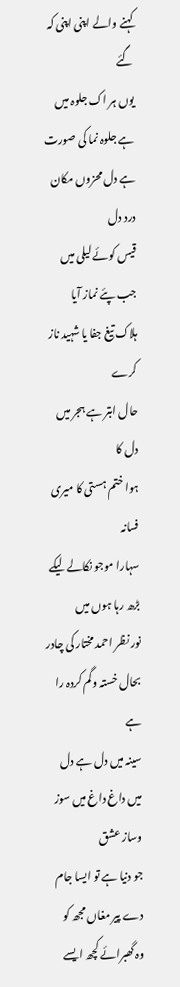کہنے والے اپنی اپنی کہ گئے
یوں ہر اک جلوہ میں ہے جلوہ نما کی صورت
ہے دل محزوں مکان درد دل
قیس کوئے لیلی میں جب پئے نماز آیا
ہلاک تیغ جفا یا شہید ناز کرے
حال ابتر ہے ہجر میں دل کا
ہوا ختم ہستی کا میری فسانہ
سہارا موجو نکالے لیکے بڑھ رہا ہوں میں
نور نظر احمد مختار کی چادر
بحال خستہ وگم کردہ را ہے
سینہ میں دل ہے دل میں داغ داغ میں سوز وساز عشق
جو دنیا ہے تو ایسا جام دے پیر مغاں مجھ کو
وہ گھبرائے کچھ ایسے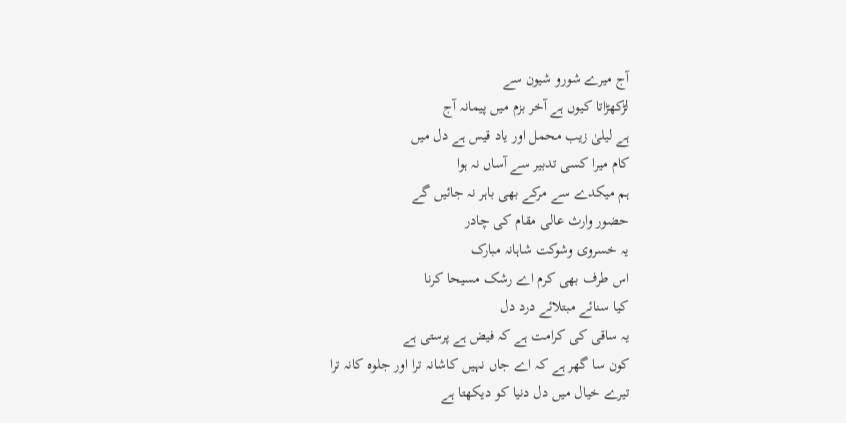آج میرے شورو شیون سے
لڑکھڑاتا کیوں ہے آخر بزم میں پیمانہ آج
ہے لیلیٰ زیب محمل اور یاد قیس ہے دل میں
کام میرا کسی تدبیر سے آساں نہ ہوا
ہم میکدے سے مرکے بھی باہر نہ جائیں گے
حضور وارث عالی مقام کی چادر
یہ خسروی وشوکت شاہانہ مبارک
اس طرف بھی کرم اے رشک مسیحا کرنا
کیا سنائے مبتلائے درد دل
یہ ساقی کی کرامت ہے کہ فیض ہے پرستی ہے
کون سا گھر ہے کہ اے جاں نہیں کاشانہ ترا اور جلوہ کانہ ترا
تیرے خیال میں دل دنیا کو دیکھتا ہے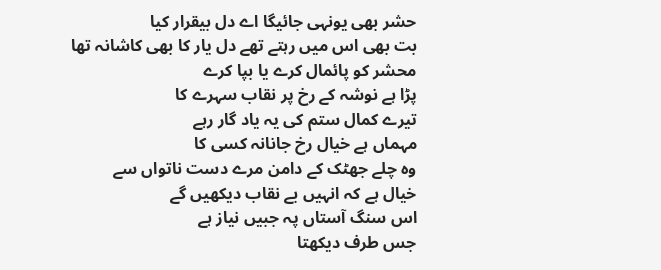حشر بھی یونہی جائیگا اے دل بیقرار کیا
بت بھی اس میں رہتے تھے دل یار کا بھی کاشانہ تھا
محشر کو پائمال کرے یا بپا کرے
پڑا ہے نوشہ کے رخ پر نقاب سہرے کا
تیرے کمال ستم کی یہ یاد گار رہے
مہماں ہے خیال رخ جانانہ کسی کا
وہ چلے جھٹک کے دامن مرے دست ناتواں سے
خیال ہے کہ انہیں بے نقاب دیکھیں گے
اس سنگ آستاں پہ جبیں نیاز ہے
جس طرف دیکھتا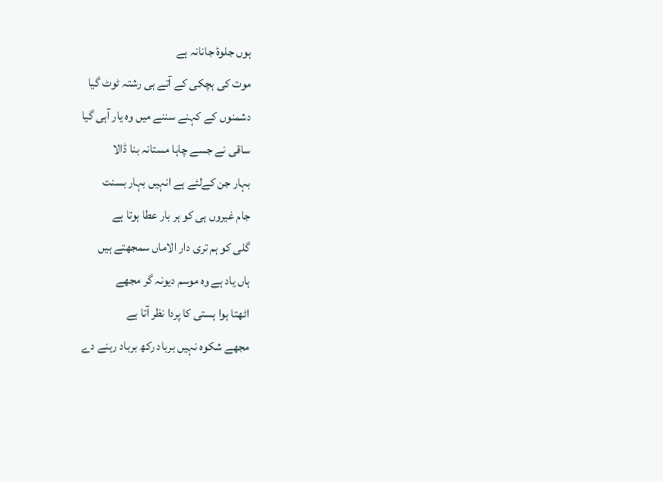ہوں جلوۂ جانانہ ہے
موت کی ہچکی کے آتے ہی رشتہ ٹوٹ گیا
دشمنوں کے کہنے سننے میں وہ یار آہی گیا
ساقی نے جسے چاہا مستانہ بنا ڈالا
بہار جن کےلئے ہے انہیں بہار بسنت
جام غیروں ہی کو ہر بار عطا ہوتا ہے
گلی کو ہم تری دار الاماں سمجھتے ہیں
ہاں یاد ہے وہ موسم دیونہ گر مجھے
اٹھتا ہوا ہستی کا پردا نظر آتا ہے
مجھے شکوہ نہیں برباد رکھ برباد رہنے دے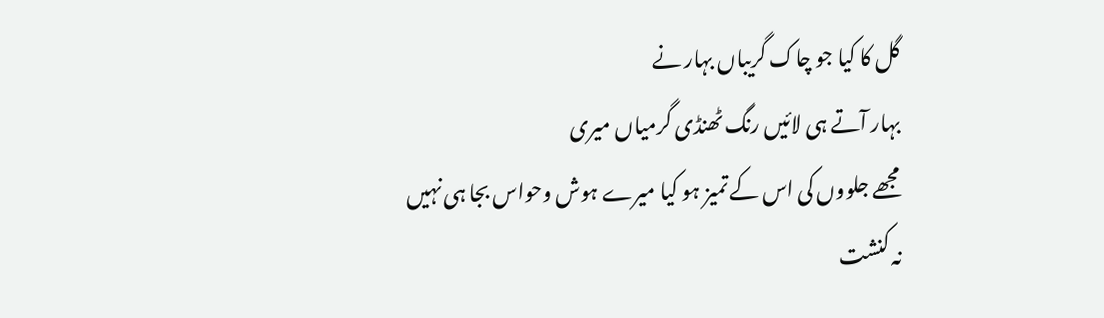گل کا کیا جو چاک گریباں بہار نے
بہار آتے ہی لائیں رنگ ٹھنڈی گرمیاں میری
مجھے جلووں کی اس کے تمیز ہو کیا میرے ہوش وحواس بجا ہی نہیں
نہ کنشت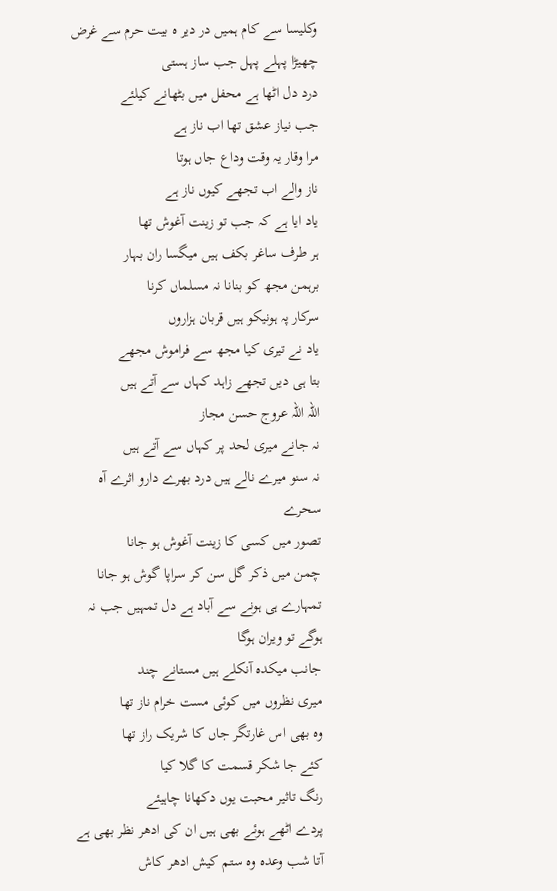وکلیسا سے کام ہمیں در دیر ہ بیت حرم سے غرض
چھیڑا پہلے پہل جب ساز ہستی
درد دل اٹھا ہے محفل میں بٹھانے کیلئے
جب نیاز عشق تھا اب ناز ہے
مرا وقار یہ وقت وداع جاں ہوتا
ناز والے اب تجھے کیوں ناز ہے
یاد ایا ہے کہ جب تو زینت آغوش تھا
ہر طرف ساغر بکف ہیں میگسا ران بہار
برہمن مجھ کو بنانا نہ مسلماں کرنا
سرکار پہ ہونیکو ہیں قربان ہزاروں
یاد نے تیری کیا مجھ سے فراموش مجھے
بتا ہی دیں تجھے زاہد کہاں سے آتے ہیں
اللہ اللہ عروج حسن مجاز
نہ جانے میری لحد پر کہاں سے آتے ہیں
نہ سنو میرے نالے ہیں درد بھرے دارو اثرے آہ سحرے
تصور میں کسی کا زینت آغوش ہو جانا
چمن میں ذکر گل سن کر سراپا گوش ہو جانا
تمہارے ہی ہونے سے آباد ہے دل تمہیں جب نہ ہوگے تو ویران ہوگا
جانب میکدہ آنکلے ہیں مستانے چند
میری نظروں میں کوئی مست خرام ناز تھا
وہ بھی اس غارتگر جاں کا شریک راز تھا
کئے جا شکر قسمت کا گلا کیا
رنگ تاثیر محبت یوں دکھانا چاہیئے
پردے اٹھے ہوئے بھی ہیں ان کی ادھر نظر بھی ہے
آتا شب وعدہ وہ ستم کیش ادھر کاش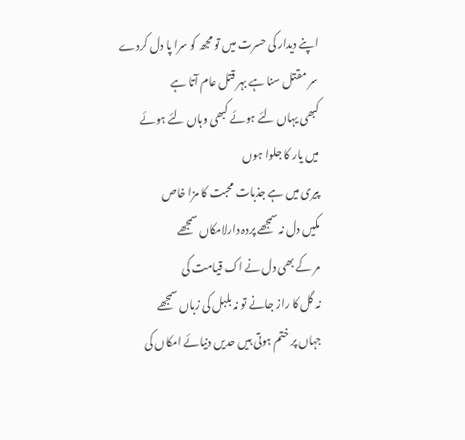اپنے دیدار کی حسرت میں تو مجھ کو سرا پا دل کردے
سر مقتل سنا ہے بہر قتل عام آتا ہے
کبھی یہاں لئے ہوئے کبھی وہاں لئے ہوئے
میں یار کا جلوا ہوں
پیری میں ہے جذبات محبت کا مزا خاص
مکیں دل نہ سمجھے پردہ دارلامکاں سمجھے
مر کے بھی دل نے اک قیامت کی
نہ گل کا راز جانے تو نہ بلبل کی زباں سمجھے
جہاں پر ختم ہوتی ہیں حدیں دنیائے امکاں کی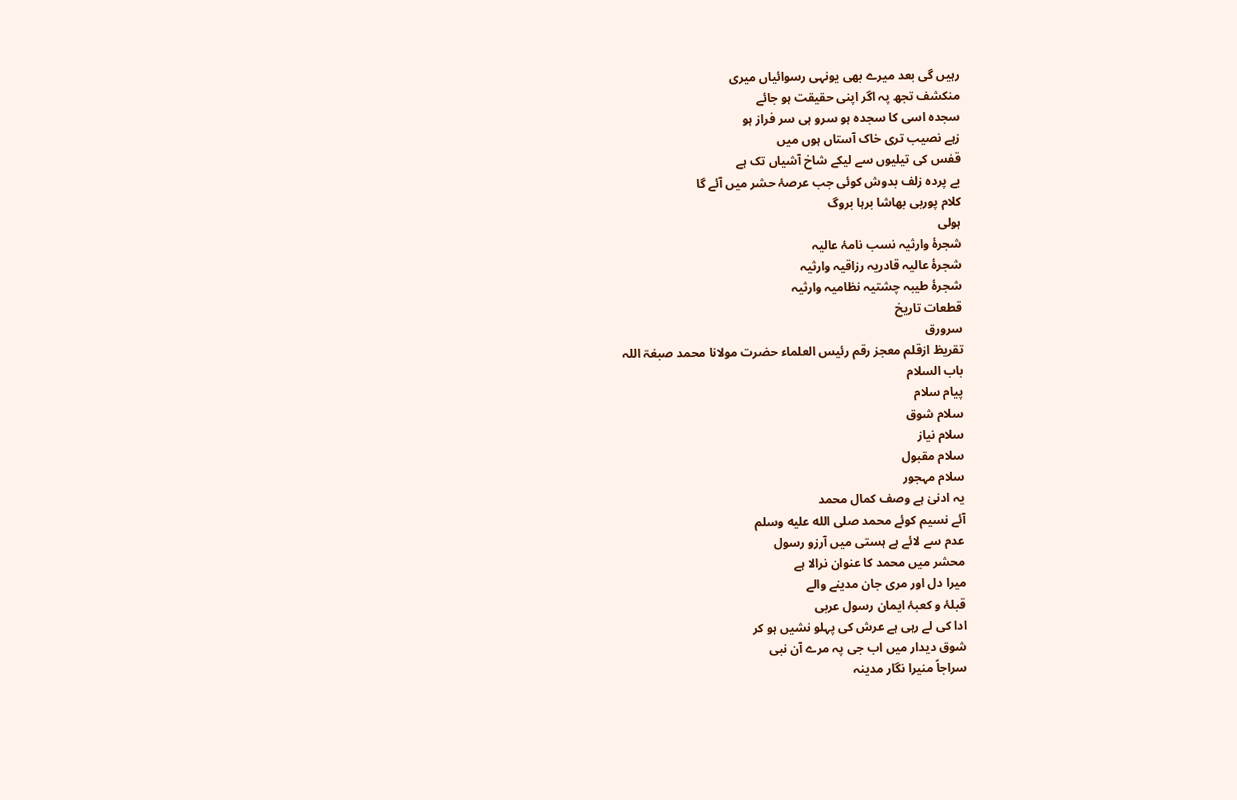رہیں گی بعد میرے بھی یونہی رسوائیاں میری
منکشف تجھ پہ اگر اپنی حقیقت ہو جائے
سجدہ اسی کا سجدہ ہو سرو ہی سر فراز ہو
زہے نصیب تری خاک آستاں ہوں میں
قفس کی تیلیوں سے لیکے شاخ آشیاں تک ہے
بے پردہ زلف بدوش کوئی جب عرصۂ حشر میں آئے گا
کلام پوربی بھاشا برہا بروگ
ہولی
شجرۂ وارثیہ نسب نامۂ عالیہ
شجرۂ عالیہ قادریہ رزاقیہ وارثیہ
شجرۂ طیبہ چشتیہ نظامیہ وارثیہ
قطعات تاریخ
سرورق
تقریظ ازقلم معجز رقم رئیس العلماء حضرت مولانا محمد صبغۃ اللہ
باب السلام
پیام سلام
سلام شوق
سلام نیاز
سلام مقبول
سلام مہجور
یہ ادنیٰ ہے وصف کمال محمد
آئے نسیم کوئے محمد صلى الله عليه وسلم
عدم سے لائے ہے ہستی میں آرزو رسول
محشر میں محمد کا عنوان نرالا ہے
میرا دل اور مری جان مدینے والے
قبلۂ و کعبۂ ایمان رسول عربی
ادا کی لے رہی ہے عرش کی پہلو نشیں ہو کر
شوق دیدار میں اب جی پہ مرے آن نبی
سراجاً منیرا نگار مدینہ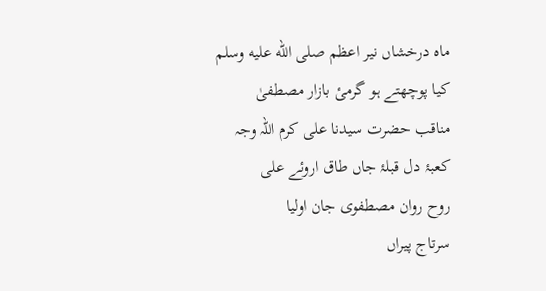ماہ درخشاں نیر اعظم صلى الله عليه وسلم
کیا پوچھتے ہو گرمیٔ بازار مصطفیٰ
مناقب حضرت سیدنا علی کرم اللہ وجہ
کعبۂ دل قبلۂ جاں طاق اروئے علی
روح روان مصطفوی جان اولیا
سرتاج پیراں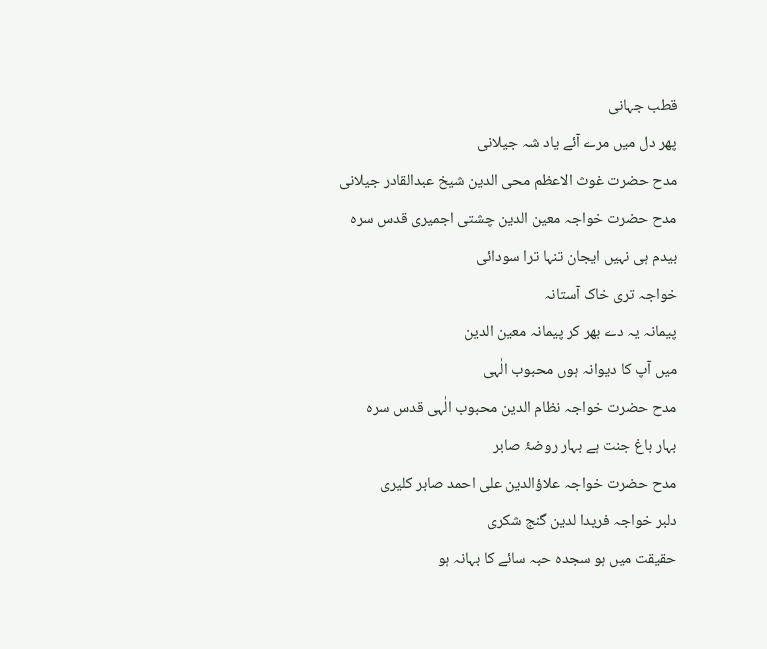قطب جہانی
پھر دل میں مرے آئے یاد شہ جیلانی
مدح حضرت غوث الاعظم محی الدین شیخ عبدالقادر جیلانی
مدح حضرت خواجہ معین الدین چشتی اجمیری قدس سرہ
بیدم ہی نہیں ایجان تنہا ترا سودائی
خواجہ تری خاک آستانہ
پیمانہ یہ دے بھر کر پیمانہ معین الدین
میں آپ کا دیوانہ ہوں محبوب الٰہی
مدح حضرت خواجہ نظام الدین محبوب الٰہی قدس سرہ
بہار باغ جنت ہے بہار روضۂ صابر
مدح حضرت خواجہ علاؤالدین علی احمد صابر کلیری
دلبر خواجہ فریدا لدین گنج شکری
حقیقت میں ہو سجدہ حبہ سائے کا بہانہ ہو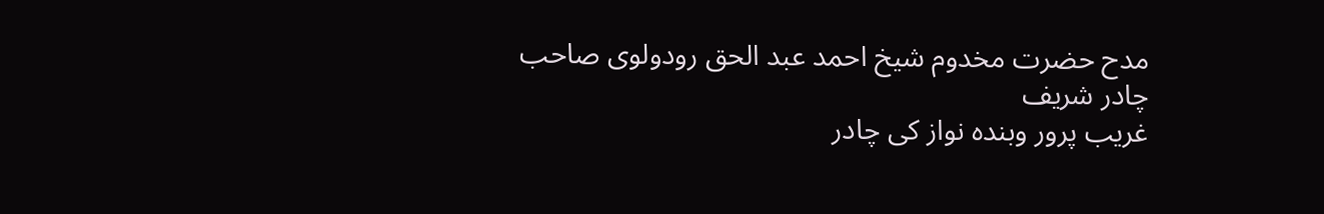مدح حضرت مخدوم شیخ احمد عبد الحق رودولوی صاحب
چادر شریف
غریب پرور وبندہ نواز کی چادر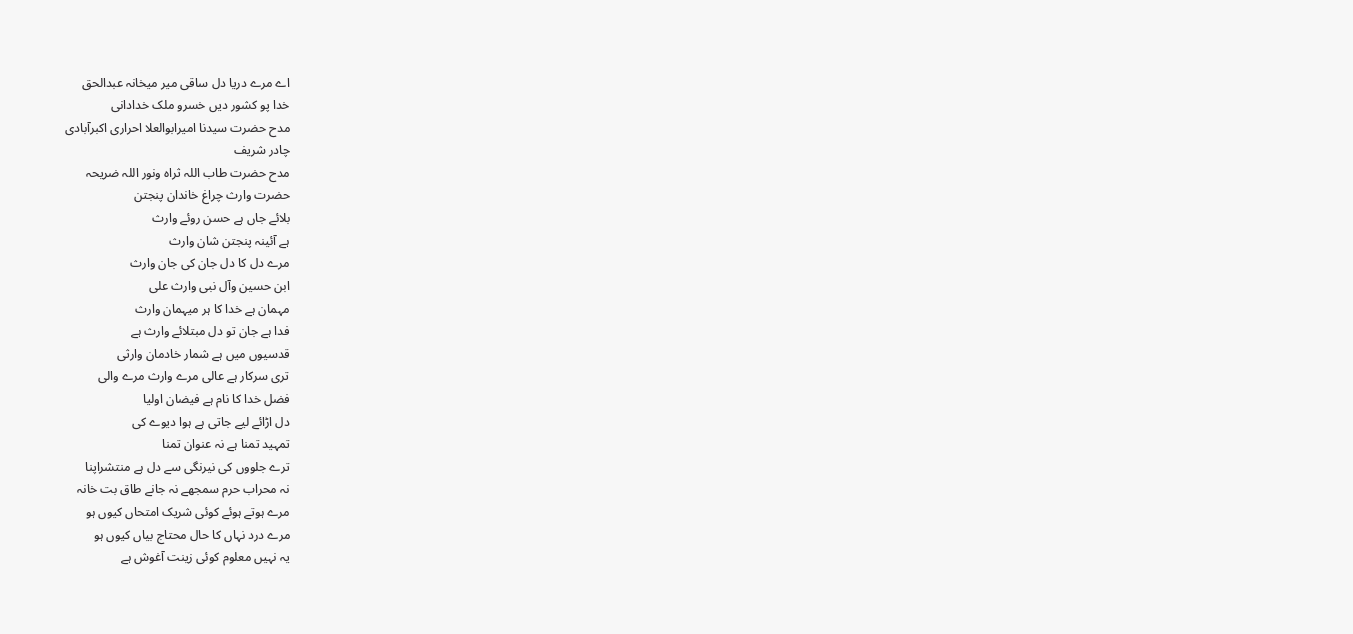اے مرے دریا دل ساقی میر میخانہ عبدالحق
خدا پو کشور دیں خسرو ملک خدادانی
مدح حضرت سیدنا امیرابوالعلا احراری اکبرآبادی
چادر شریف
مدح حضرت طاب اللہ ثراہ ونور اللہ ضریحہ
حضرت وارث چراغ خاندان پنجتن
بلائے جاں ہے حسن روئے وارث
ہے آئینہ پنجتن شان وارث
مرے دل کا دل جان کی جان وارث
ابن حسین وآل نبی وارث علی
مہمان ہے خدا کا ہر میہمان وارث
فدا ہے جان تو دل مبتلائے وارث ہے
قدسیوں میں ہے شمار خادمان وارثی
تری سرکار ہے عالی مرے وارث مرے والی
فضل خدا کا نام ہے فیضان اولیا
دل اڑائے لیے جاتی ہے ہوا دیوے کی
تمہید تمنا ہے نہ عنوان تمنا
ترے جلووں کی نیرنگی سے دل ہے منتشراپنا
نہ محراب حرم سمجھے نہ جانے طاق بت خانہ
مرے ہوتے ہوئے کوئی شریک امتحاں کیوں ہو
مرے درد نہاں کا حال محتاج بیاں کیوں ہو
یہ نہیں معلوم کوئی زینت آغوش ہے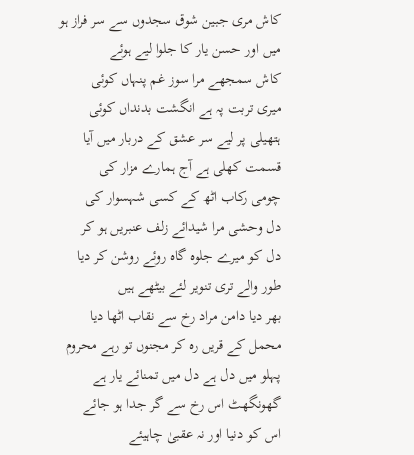کاش مری جبین شوق سجدوں سے سر فراز ہو
میں اور حسن یار کا جلوا لیے ہوئے
کاش سمجھے مرا سوز غم پنہاں کوئی
میری تربت پہ ہے انگشت بدنداں کوئی
ہتھیلی پر لیے سر عشق کے دربار میں آیا
قسمت کھلی ہے آج ہمارے مزار کی
چومی رکاب اٹھ کے کسی شہسوار کی
دل وحشی مرا شیدائے زلف عنبریں ہو کر
دل کو میرے جلوہ گاہ روئے روشن کر دیا
طور والے تری تنویر لئے بیٹھے ہیں
بھر دیا دامن مراد رخ سے نقاب اٹھا دیا
محمل کے قریں رہ کر مجنوں تو رہے محروم
پہلو میں دل ہے دل میں تمنائے یار ہے
گھونگھٹ اس رخ سے گر جدا ہو جائے
اس کو دنیا اور نہ عقبیٰ چاہیئے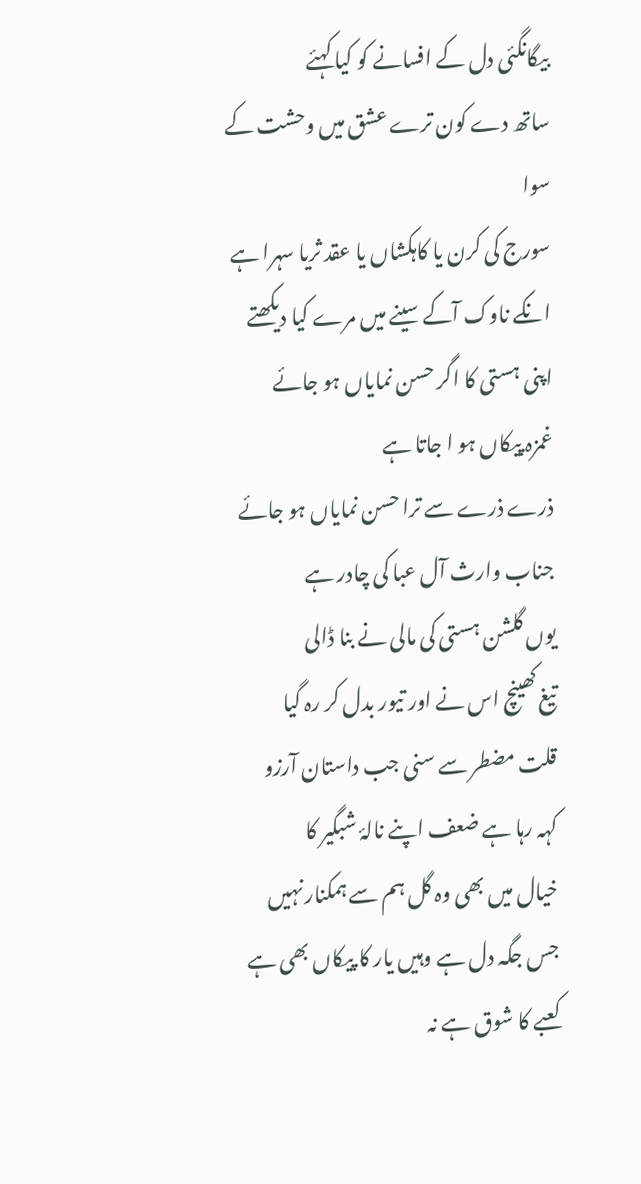بیگانگئی دل کے افسانے کو کیا کہئے
ساتھ دے کون ترے عشق میں وحشت کے سوا
سورج کی کرن یا کاہکشاں یا عقد ثریا سہرا ہے
انکے ناوک آکے سینے میں مرے کیا دیکھتے
اپنی ہستی کا اگر حسن نمایاں ہو جائے
غمزہ پیکاں ہو ا جاتا ہے
ذرے ذرے سے ترا حسن نمایاں ہو جائے
جناب وارث آل عبا کی چادر ہے
یوں گلشن ہستی کی مالی نے بنا ڈالی
تیغ کھینچ اس نے اور تیور بدل کر رہ گیا
قلت مضطر سے سنی جب داستان آرزو
کہہ رہا ہے ضعف اپنے نالۂ شبگیر کا
خیال میں بھی وہ گل ہم سے ہمکنار نہیں
جس جگہ دل ہے وہیں یار کا پیکاں بھی ہے
کعبے کا شوق ہے نہ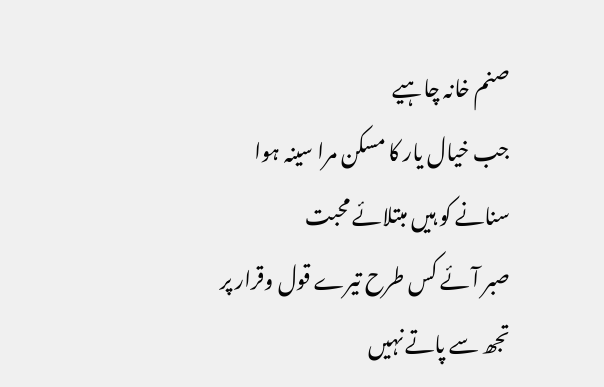صنم خانہ چاہیے
جب خیال یار کا مسکن مرا سینہ ہوا
سنانے کو ہیں مبتلائے محبت
صبر آئے کس طرح تیرے قول وقرار پر
تجھ سے پاتے نہیں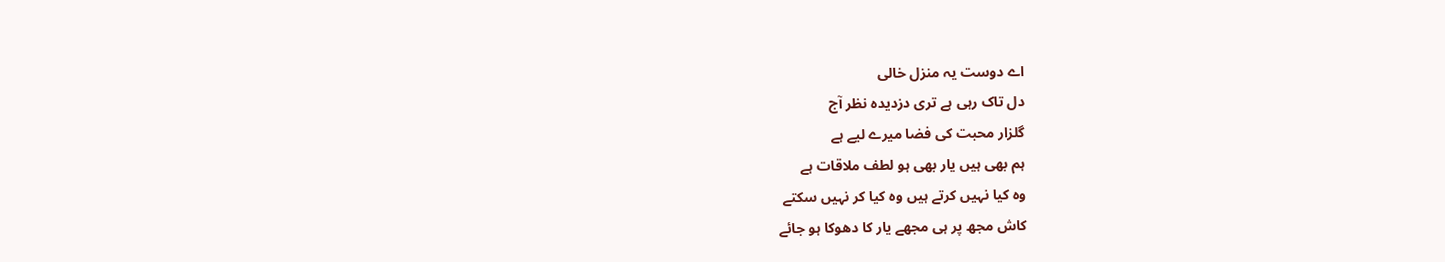اے دوست یہ منزل خالی
دل تاک رہی ہے تری دزدیدہ نظر آج
گلزار محبت کی فضا میرے لیے ہے
ہم بھی ہیں یار بھی ہو لطف ملاقات ہے
وہ کیا نہیں کرتے ہیں وہ کیا کر نہیں سکتے
کاش مجھ پر ہی مجھے یار کا دھوکا ہو جائے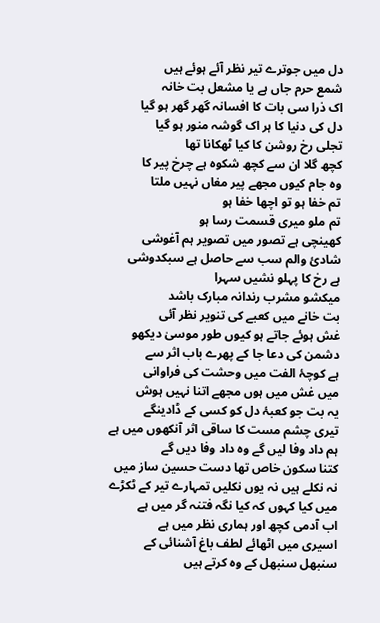دل میں جوترے تیر نظر آئے ہوئے ہیں
شمع حرم جاں ہے یا مشعل بت خانہ
اک ذرا سی بات کا افسانہ گھر گھر ہو گیا
دل کی دنیا کا ہر اک گوشہ منور ہو گیا
تجلی رخ روشن کا کیا ٹھکانا تھا
کچھ گلا ان سے کچھ شکوہ ہے چرخ پیر کا
وہ جام کیوں مجھے پیر مغاں نہیں ملتا
تم خفا ہو تو اچھا خفا ہو
تم ملو میری قسمت رسا ہو
کھینچی ہے تصور میں تصویر ہم آغوشی
شادیٔ والم سب سے حاصل ہے سبکدوشی
ہے رخ کا پہلو نشیں سہرا
میکشو مشرب رندانہ مبارک باشد
بت خانے میں کعبے کی تنویر نظر آئی
غش ہوئے جاتے ہو کیوں طور موسیٰ دیکھو
دشمن کی دعا جا کے پھرے باب اثر سے
ہے کوچۂ الفت میں وحشت کی فراوانی
میں غش میں ہوں مجھے اتنا نہیں ہوش
یہ بت جو کعبۂ دل کو کسی کے ڈادینگے
تیری چشم مست کا ساقی اثر آنکھوں میں ہے
ہم داد وفا لیں گے وہ داد وفا دیں گے
کتنا سکون خاص تھا دست حسین ساز میں
نہ نکلے ہیں نہ یوں نکلیں تمہارے تیر کے ٹکڑے
میں کیا کہوں کہ کیا نگہ فتنہ گر میں ہے
اب آدمی کچھ اور ہماری نظر میں ہے
اسیری میں اٹھائے لطف باغ آشنائی کے
سنبھل سنبھل کے وہ کرتے ہیں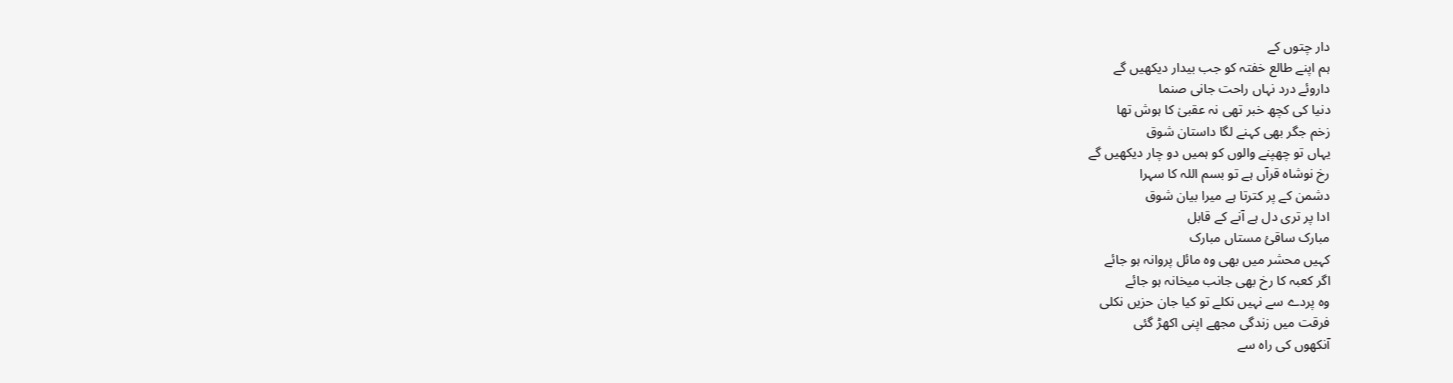دار چتوں کے
ہم اپنے طالع خفتہ کو جب بیدار دیکھیں گے
داروئے درد نہاں راحت جانی صنما
دنیا کی کچھ خبر تھی نہ عقبیٰ کا ہوش تھا
زخم جگر بھی کہنے لگا داستان شوق
یہاں تو چھپنے والوں کو ہمیں دو چار دیکھیں گے
رخ نوشاہ قرآں ہے تو بسم اللہ کا سہرا
دشمن کے پر کترتا ہے میرا بیان شوق
ادا پر تری دل ہے آنے کے قابل
مبارک ساقیٔ مستاں مبارک
کہیں محشر میں بھی وہ مائل پروانہ ہو جائے
اگر کعبہ کا رخ بھی جانب میخانہ ہو جائے
وہ پردے سے نہیں نکلے تو کیا جان حزیں نکلی
فرقت میں زندگی مجھے اپنی اکھڑ گئی
آنکھوں کی راہ سے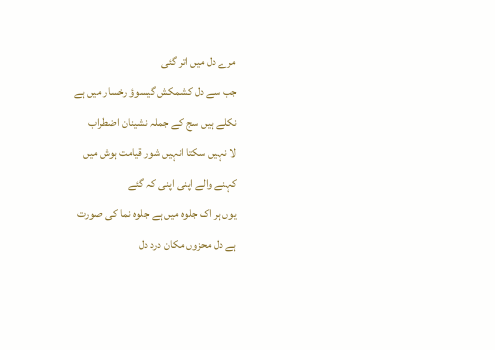مرے دل میں اتر گئی
جب سے دل کشمکش گیسوؤ رخسار میں ہے
نکلے ہیں سج کے جملہ نشینان اضطراب
لا نہیں سکتا انہیں شور قیامت ہوش میں
کہنے والے اپنی اپنی کہ گئے
یوں ہر اک جلوہ میں ہے جلوہ نما کی صورت
ہے دل محزوں مکان درد دل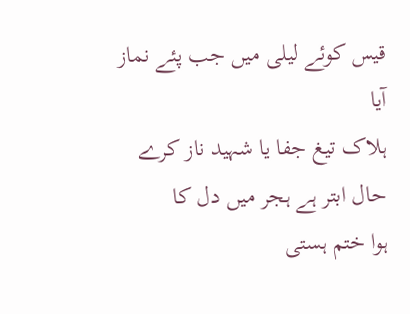قیس کوئے لیلی میں جب پئے نماز آیا
ہلاک تیغ جفا یا شہید ناز کرے
حال ابتر ہے ہجر میں دل کا
ہوا ختم ہستی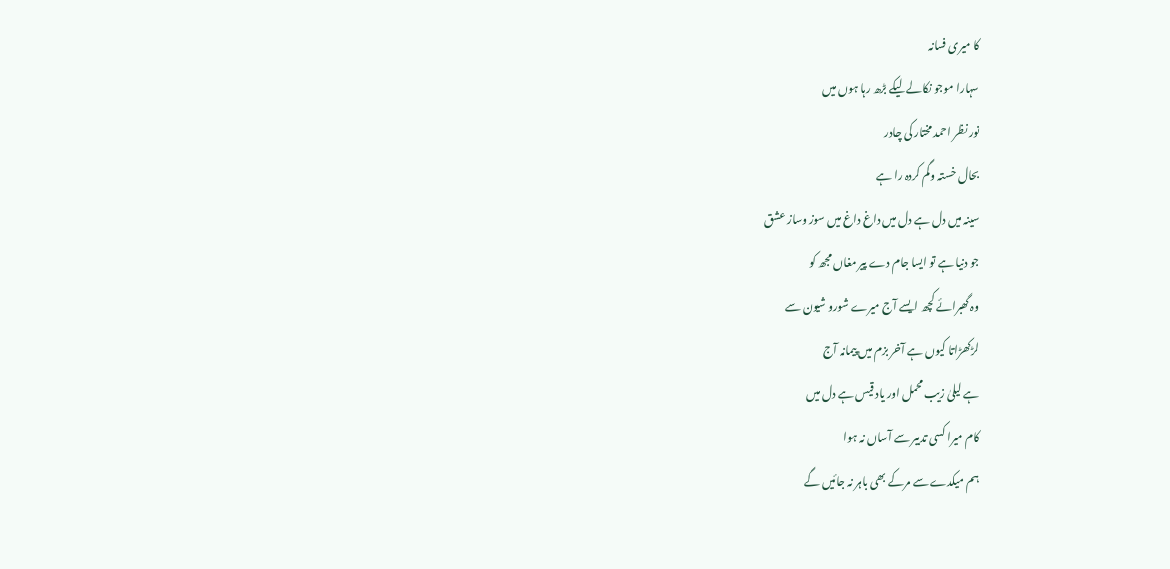کا میری فسانہ
سہارا موجو نکالے لیکے بڑھ رہا ہوں میں
نور نظر احمد مختار کی چادر
بحال خستہ وگم کردہ را ہے
سینہ میں دل ہے دل میں داغ داغ میں سوز وساز عشق
جو دنیا ہے تو ایسا جام دے پیر مغاں مجھ کو
وہ گھبرائے کچھ ایسے آج میرے شورو شیون سے
لڑکھڑاتا کیوں ہے آخر بزم میں پیمانہ آج
ہے لیلیٰ زیب محمل اور یاد قیس ہے دل میں
کام میرا کسی تدبیر سے آساں نہ ہوا
ہم میکدے سے مرکے بھی باہر نہ جائیں گے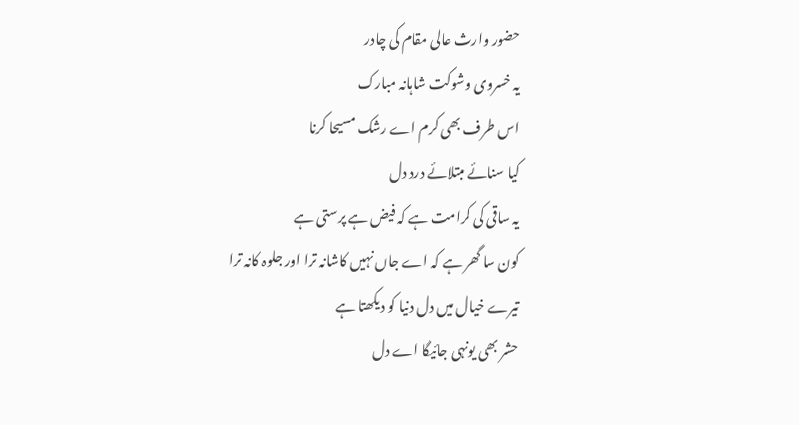حضور وارث عالی مقام کی چادر
یہ خسروی وشوکت شاہانہ مبارک
اس طرف بھی کرم اے رشک مسیحا کرنا
کیا سنائے مبتلائے درد دل
یہ ساقی کی کرامت ہے کہ فیض ہے پرستی ہے
کون سا گھر ہے کہ اے جاں نہیں کاشانہ ترا اور جلوہ کانہ ترا
تیرے خیال میں دل دنیا کو دیکھتا ہے
حشر بھی یونہی جائیگا اے دل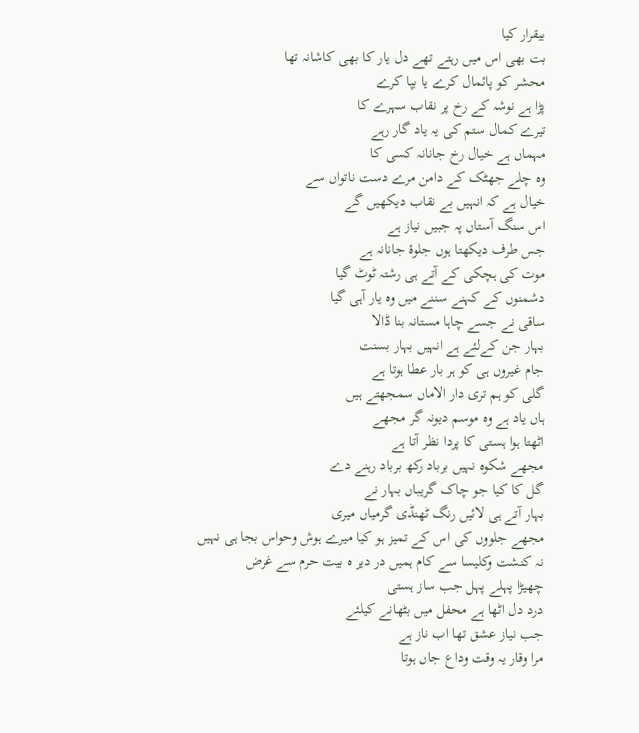بیقرار کیا
بت بھی اس میں رہتے تھے دل یار کا بھی کاشانہ تھا
محشر کو پائمال کرے یا بپا کرے
پڑا ہے نوشہ کے رخ پر نقاب سہرے کا
تیرے کمال ستم کی یہ یاد گار رہے
مہماں ہے خیال رخ جانانہ کسی کا
وہ چلے جھٹک کے دامن مرے دست ناتواں سے
خیال ہے کہ انہیں بے نقاب دیکھیں گے
اس سنگ آستاں پہ جبیں نیاز ہے
جس طرف دیکھتا ہوں جلوۂ جانانہ ہے
موت کی ہچکی کے آتے ہی رشتہ ٹوٹ گیا
دشمنوں کے کہنے سننے میں وہ یار آہی گیا
ساقی نے جسے چاہا مستانہ بنا ڈالا
بہار جن کےلئے ہے انہیں بہار بسنت
جام غیروں ہی کو ہر بار عطا ہوتا ہے
گلی کو ہم تری دار الاماں سمجھتے ہیں
ہاں یاد ہے وہ موسم دیونہ گر مجھے
اٹھتا ہوا ہستی کا پردا نظر آتا ہے
مجھے شکوہ نہیں برباد رکھ برباد رہنے دے
گل کا کیا جو چاک گریباں بہار نے
بہار آتے ہی لائیں رنگ ٹھنڈی گرمیاں میری
مجھے جلووں کی اس کے تمیز ہو کیا میرے ہوش وحواس بجا ہی نہیں
نہ کنشت وکلیسا سے کام ہمیں در دیر ہ بیت حرم سے غرض
چھیڑا پہلے پہل جب ساز ہستی
درد دل اٹھا ہے محفل میں بٹھانے کیلئے
جب نیاز عشق تھا اب ناز ہے
مرا وقار یہ وقت وداع جاں ہوتا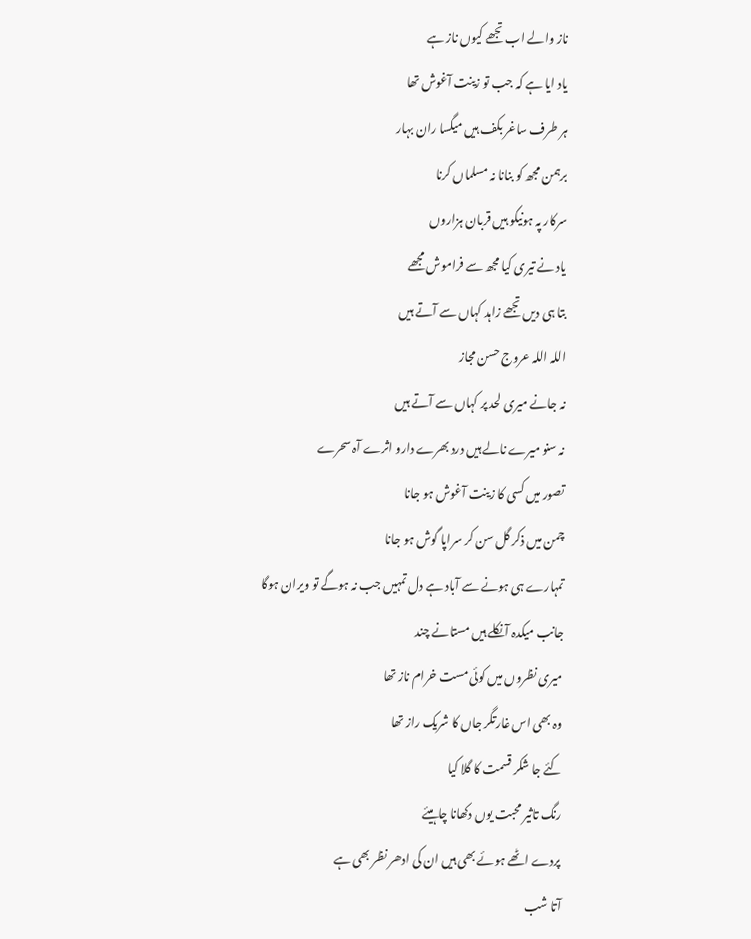ناز والے اب تجھے کیوں ناز ہے
یاد ایا ہے کہ جب تو زینت آغوش تھا
ہر طرف ساغر بکف ہیں میگسا ران بہار
برہمن مجھ کو بنانا نہ مسلماں کرنا
سرکار پہ ہونیکو ہیں قربان ہزاروں
یاد نے تیری کیا مجھ سے فراموش مجھے
بتا ہی دیں تجھے زاہد کہاں سے آتے ہیں
اللہ اللہ عروج حسن مجاز
نہ جانے میری لحد پر کہاں سے آتے ہیں
نہ سنو میرے نالے ہیں درد بھرے دارو اثرے آہ سحرے
تصور میں کسی کا زینت آغوش ہو جانا
چمن میں ذکر گل سن کر سراپا گوش ہو جانا
تمہارے ہی ہونے سے آباد ہے دل تمہیں جب نہ ہوگے تو ویران ہوگا
جانب میکدہ آنکلے ہیں مستانے چند
میری نظروں میں کوئی مست خرام ناز تھا
وہ بھی اس غارتگر جاں کا شریک راز تھا
کئے جا شکر قسمت کا گلا کیا
رنگ تاثیر محبت یوں دکھانا چاہیئے
پردے اٹھے ہوئے بھی ہیں ان کی ادھر نظر بھی ہے
آتا شب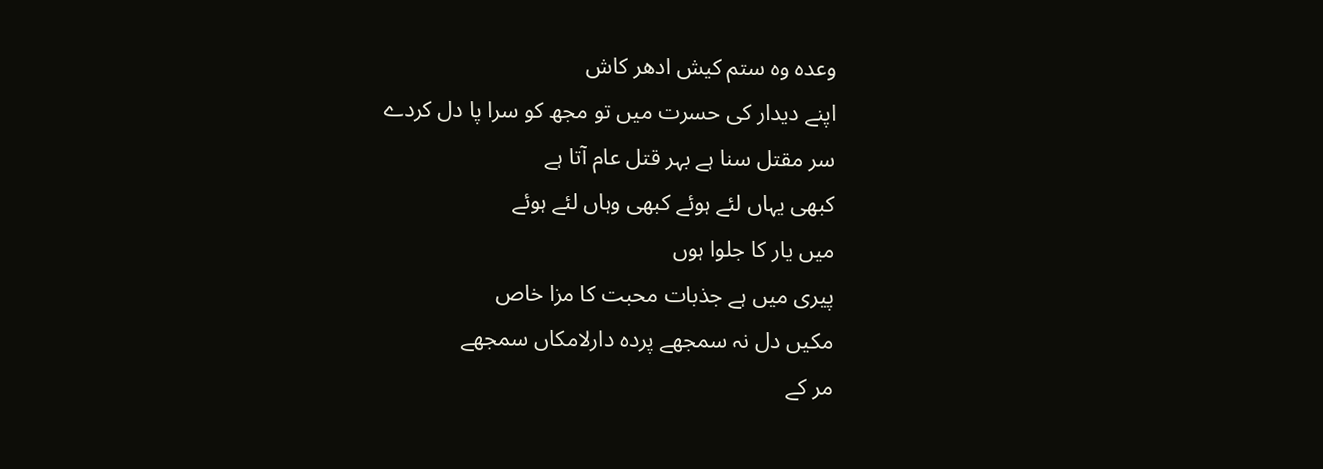وعدہ وہ ستم کیش ادھر کاش
اپنے دیدار کی حسرت میں تو مجھ کو سرا پا دل کردے
سر مقتل سنا ہے بہر قتل عام آتا ہے
کبھی یہاں لئے ہوئے کبھی وہاں لئے ہوئے
میں یار کا جلوا ہوں
پیری میں ہے جذبات محبت کا مزا خاص
مکیں دل نہ سمجھے پردہ دارلامکاں سمجھے
مر کے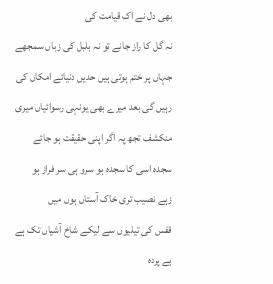بھی دل نے اک قیامت کی
نہ گل کا راز جانے تو نہ بلبل کی زباں سمجھے
جہاں پر ختم ہوتی ہیں حدیں دنیائے امکاں کی
رہیں گی بعد میرے بھی یونہی رسوائیاں میری
منکشف تجھ پہ اگر اپنی حقیقت ہو جائے
سجدہ اسی کا سجدہ ہو سرو ہی سر فراز ہو
زہے نصیب تری خاک آستاں ہوں میں
قفس کی تیلیوں سے لیکے شاخ آشیاں تک ہے
بے پردہ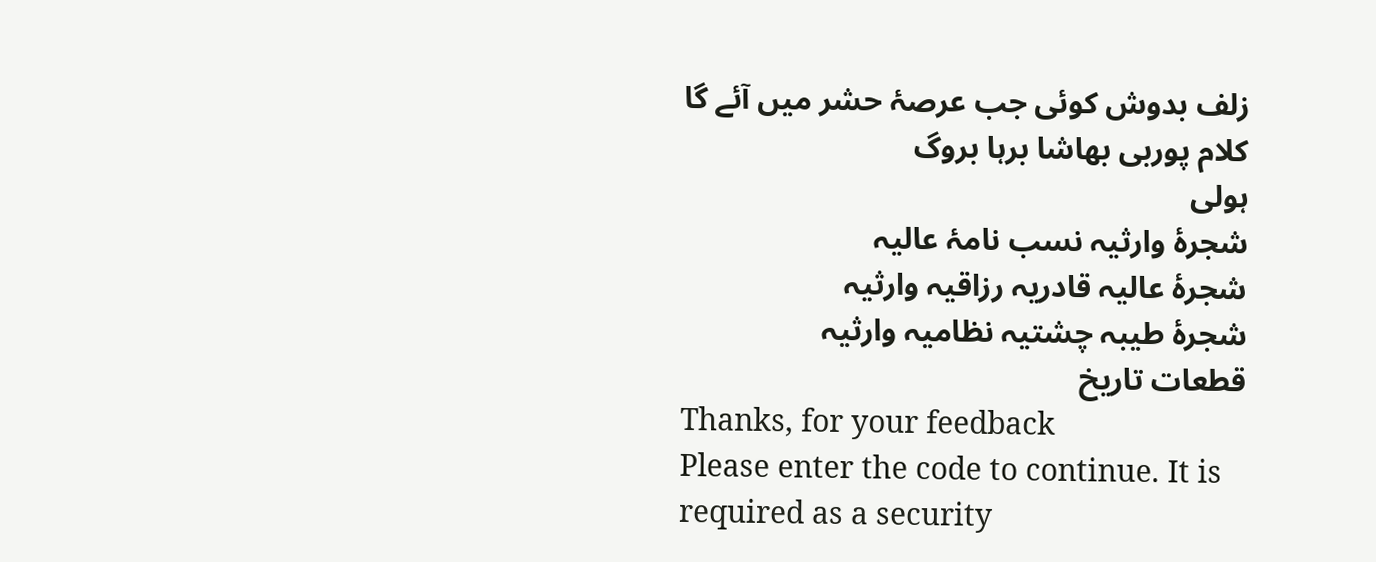زلف بدوش کوئی جب عرصۂ حشر میں آئے گا
کلام پوربی بھاشا برہا بروگ
ہولی
شجرۂ وارثیہ نسب نامۂ عالیہ
شجرۂ عالیہ قادریہ رزاقیہ وارثیہ
شجرۂ طیبہ چشتیہ نظامیہ وارثیہ
قطعات تاریخ
Thanks, for your feedback
Please enter the code to continue. It is required as a security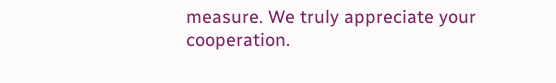measure. We truly appreciate your cooperation.